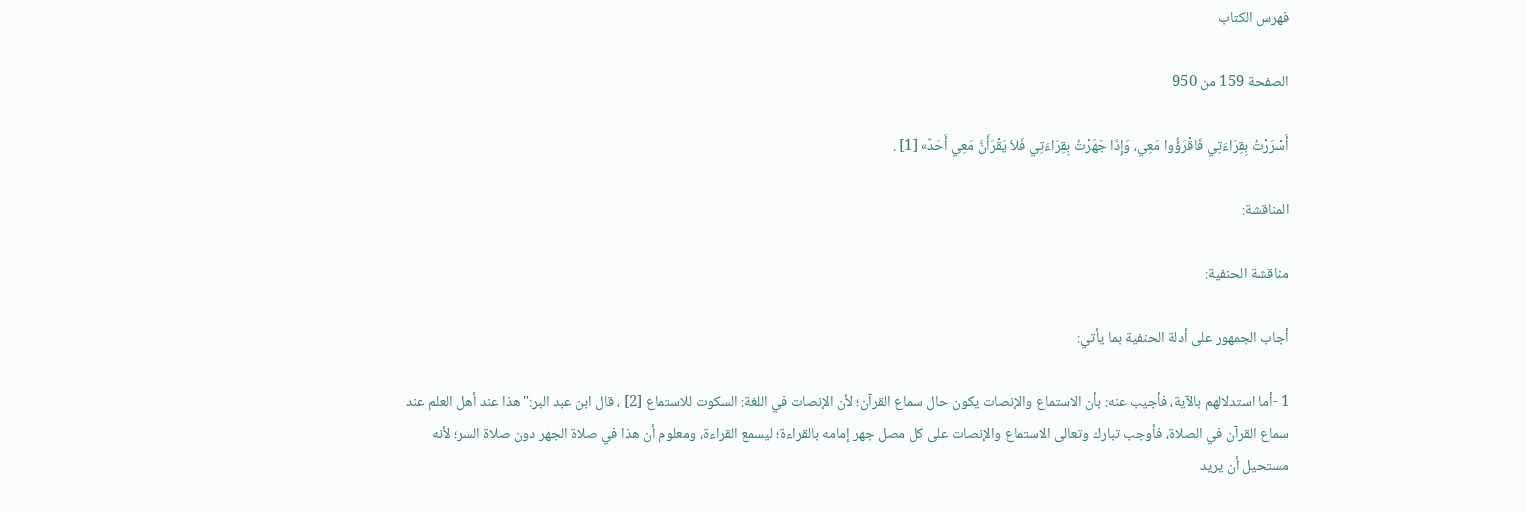فهرس الكتاب

الصفحة 159 من 950

أَسْرَرْتُ بِقِرَاءَتِي فَاقْرَؤُوا مَعِي، وَإِذَا جَهَرْتُ بِقِرَاءَتِي فَلاَ يَقْرَأَنَّ مَعِي أَحَدٌ» [1] .

المناقشة:

مناقشة الحنفية:

أجاب الجمهور على أدلة الحنفية بما يأتي:

1 -أما استدلالهم بالآية، فأجيب عنه: بأن الاستماع والإنصات يكون حال سماع القرآن؛ لأن الإنصات في اللغة: السكوت للاستماع [2] ، قال ابن عبد البر:"هذا عند أهل العلم عند سماع القرآن في الصلاة، فأوجب تبارك وتعالى الاستماع والإنصات على كل مصل جهر إمامه بالقراءة؛ ليسمع القراءة، ومعلوم أن هذا في صلاة الجهر دون صلاة السر؛ لأنه مستحيل أن يريد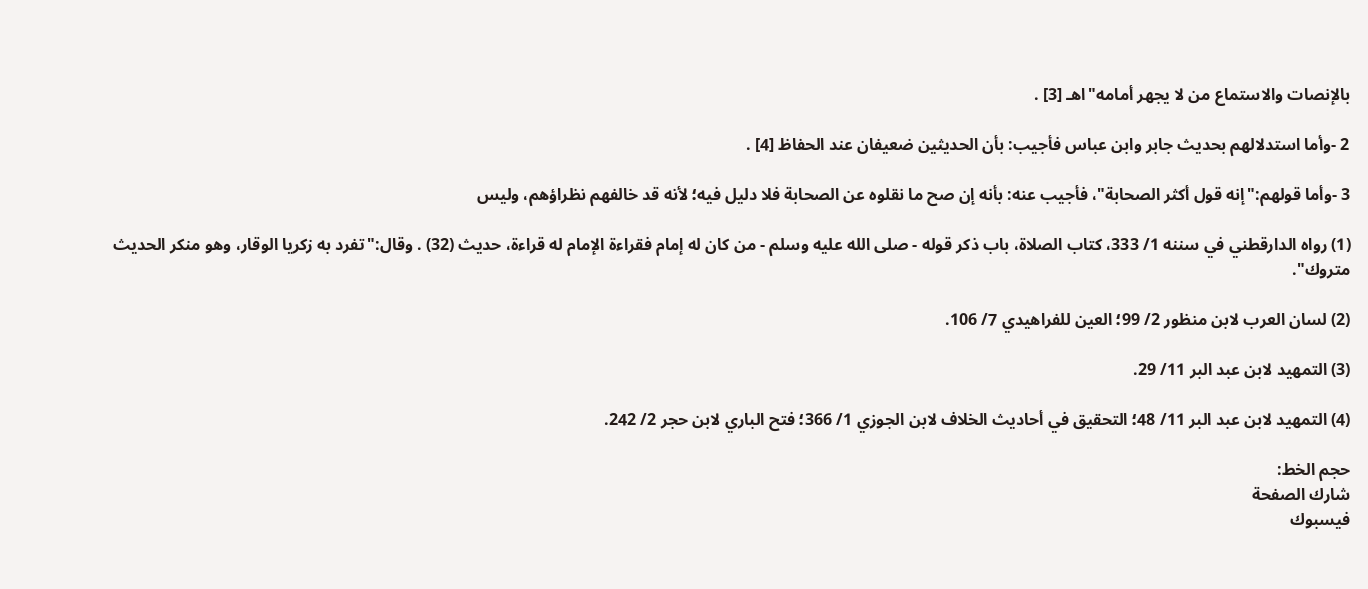بالإنصات والاستماع من لا يجهر أمامه"اهـ [3] .

2 -وأما استدلالهم بحديث جابر وابن عباس فأجيب: بأن الحديثين ضعيفان عند الحفاظ [4] .

3 -وأما قولهم:"إنه قول أكثر الصحابة"، فأجيب عنه: بأنه إن صح ما نقلوه عن الصحابة فلا دليل فيه؛ لأنه قد خالفهم نظراؤهم، وليس

(1) رواه الدارقطني في سننه 1/ 333، كتاب الصلاة، باب ذكر قوله - صلى الله عليه وسلم - من كان له إمام فقراءة الإمام له قراءة، حديث (32) . وقال:"تفرد به زكريا الوقار، وهو منكر الحديث متروك".

(2) لسان العرب لابن منظور 2/ 99؛ العين للفراهيدي 7/ 106.

(3) التمهيد لابن عبد البر 11/ 29.

(4) التمهيد لابن عبد البر 11/ 48؛ التحقيق في أحاديث الخلاف لابن الجوزي 1/ 366؛ فتح الباري لابن حجر 2/ 242.

حجم الخط:
شارك الصفحة
فيسبوك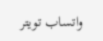واتساب تويتر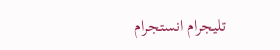تليجرام انستجرام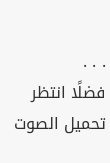. . .
فضلًا انتظر تحميل الصوت